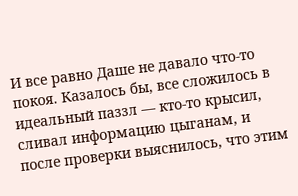И все равно Даше не давало что-то покоя. Казалось бы, все сложилось в идеальный паззл — кто-то крысил, сливал информацию цыганам, и после проверки выяснилось, что этим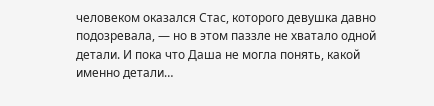человеком оказался Стас, которого девушка давно подозревала, — но в этом паззле не хватало одной детали. И пока что Даша не могла понять, какой именно детали…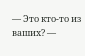— Это кто-то из ваших? —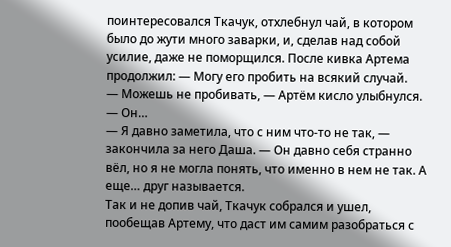поинтересовался Ткачук, отхлебнул чай, в котором было до жути много заварки, и, сделав над собой усилие, даже не поморщился. После кивка Артема продолжил: — Могу его пробить на всякий случай.
— Можешь не пробивать, — Артём кисло улыбнулся. — Он…
— Я давно заметила, что с ним что-то не так, — закончила за него Даша. — Он давно себя странно вёл, но я не могла понять, что именно в нем не так. А еще… друг называется.
Так и не допив чай, Ткачук собрался и ушел, пообещав Артему, что даст им самим разобраться с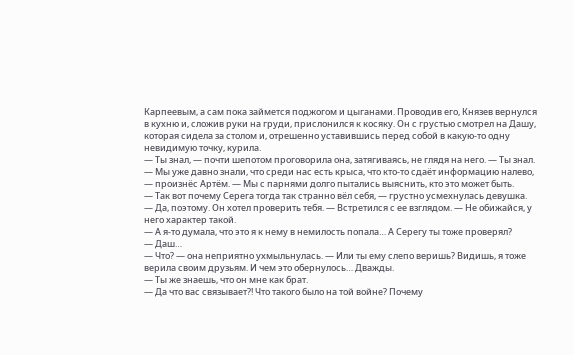Карпеевым, а сам пока займется поджогом и цыганами. Проводив его, Князев вернулся в кухню и, сложив руки на груди, прислонился к косяку. Он с грустью смотрел на Дашу, которая сидела за столом и, отрешенно уставившись перед собой в какую-то одну невидимую точку, курила.
— Ты знал, — почти шепотом проговорила она, затягиваясь, не глядя на него. — Ты знал.
— Мы уже давно знали, что среди нас есть крыса, что кто-то сдаёт информацию налево, — произнёс Артём. — Мы с парнями долго пытались выяснить, кто это может быть.
— Так вот почему Серега тогда так странно вёл себя, — грустно усмехнулась девушка.
— Да, поэтому. Он хотел проверить тебя. — Встретился с ее взглядом. — Не обижайся, у него характер такой.
— А я-то думала, что это я к нему в немилость попала… А Серегу ты тоже проверял?
— Даш…
— Что? — она неприятно ухмыльнулась. — Или ты ему слепо веришь? Видишь, я тоже верила своим друзьям. И чем это обернулось… Дважды.
— Ты же знаешь, что он мне как брат.
— Да что вас связывает?! Что такого было на той войне? Почему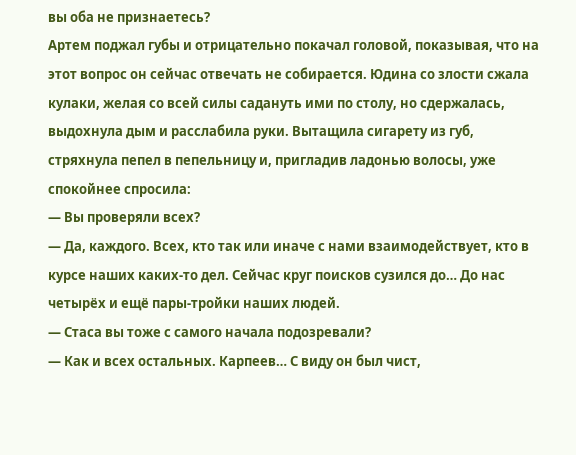вы оба не признаетесь?
Артем поджал губы и отрицательно покачал головой, показывая, что на этот вопрос он сейчас отвечать не собирается. Юдина со злости сжала кулаки, желая со всей силы садануть ими по столу, но сдержалась, выдохнула дым и расслабила руки. Вытащила сигарету из губ, стряхнула пепел в пепельницу и, пригладив ладонью волосы, уже спокойнее спросила:
— Вы проверяли всех?
— Да, каждого. Всех, кто так или иначе с нами взаимодействует, кто в курсе наших каких-то дел. Сейчас круг поисков сузился до… До нас четырёх и ещё пары-тройки наших людей.
— Стаса вы тоже с самого начала подозревали?
— Как и всех остальных. Карпеев… С виду он был чист,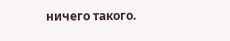ничего такого.